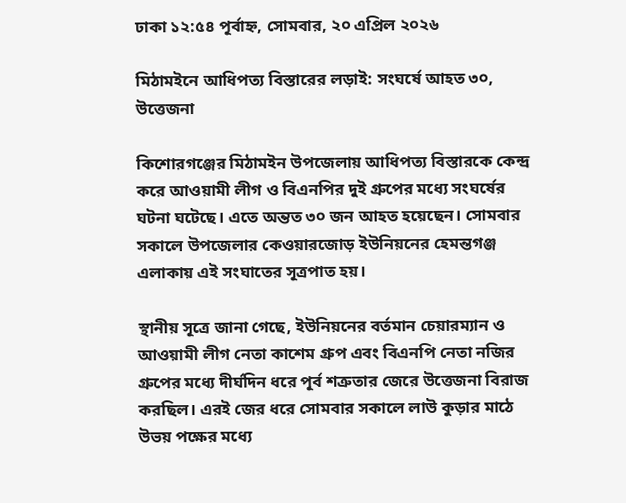ঢাকা ১২:৫৪ পূর্বাহ্ন, সোমবার, ২০ এপ্রিল ২০২৬

মিঠামইনে আধিপত্য বিস্তারের লড়াই: সংঘর্ষে আহত ৩০, উত্তেজনা

কিশোরগঞ্জের মিঠামইন উপজেলায় আধিপত্য বিস্তারকে কেন্দ্র করে আওয়ামী লীগ ও বিএনপির দুই গ্রুপের মধ্যে সংঘর্ষের ঘটনা ঘটেছে। এতে অন্তত ৩০ জন আহত হয়েছেন। সোমবার সকালে উপজেলার কেওয়ারজোড় ইউনিয়নের হেমন্তগঞ্জ এলাকায় এই সংঘাতের সূত্রপাত হয়।

স্থানীয় সূত্রে জানা গেছে, ইউনিয়নের বর্তমান চেয়ারম্যান ও আওয়ামী লীগ নেতা কাশেম গ্রুপ এবং বিএনপি নেতা নজির গ্রুপের মধ্যে দীর্ঘদিন ধরে পূর্ব শত্রুতার জেরে উত্তেজনা বিরাজ করছিল। এরই জের ধরে সোমবার সকালে লাউ কুড়ার মাঠে উভয় পক্ষের মধ্যে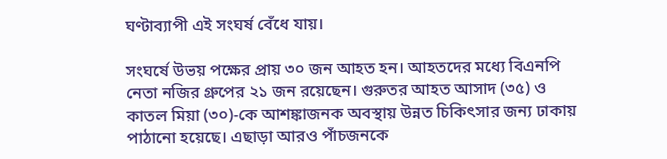ঘণ্টাব্যাপী এই সংঘর্ষ বেঁধে যায়।

সংঘর্ষে উভয় পক্ষের প্রায় ৩০ জন আহত হন। আহতদের মধ্যে বিএনপি নেতা নজির গ্রুপের ২১ জন রয়েছেন। গুরুতর আহত আসাদ (৩৫) ও কাতল মিয়া (৩০)-কে আশঙ্কাজনক অবস্থায় উন্নত চিকিৎসার জন্য ঢাকায় পাঠানো হয়েছে। এছাড়া আরও পাঁচজনকে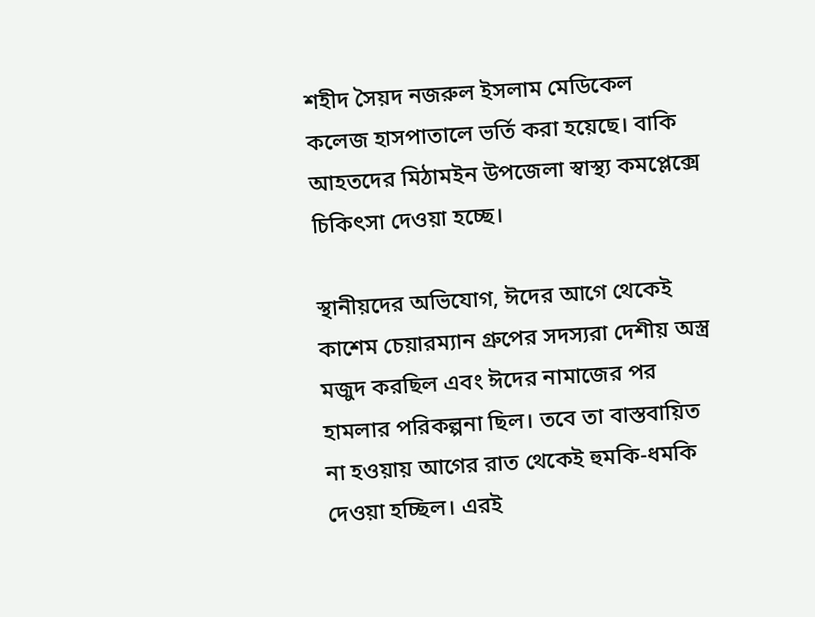শহীদ সৈয়দ নজরুল ইসলাম মেডিকেল কলেজ হাসপাতালে ভর্তি করা হয়েছে। বাকি আহতদের মিঠামইন উপজেলা স্বাস্থ্য কমপ্লেক্সে চিকিৎসা দেওয়া হচ্ছে।

স্থানীয়দের অভিযোগ, ঈদের আগে থেকেই কাশেম চেয়ারম্যান গ্রুপের সদস্যরা দেশীয় অস্ত্র মজুদ করছিল এবং ঈদের নামাজের পর হামলার পরিকল্পনা ছিল। তবে তা বাস্তবায়িত না হওয়ায় আগের রাত থেকেই হুমকি-ধমকি দেওয়া হচ্ছিল। এরই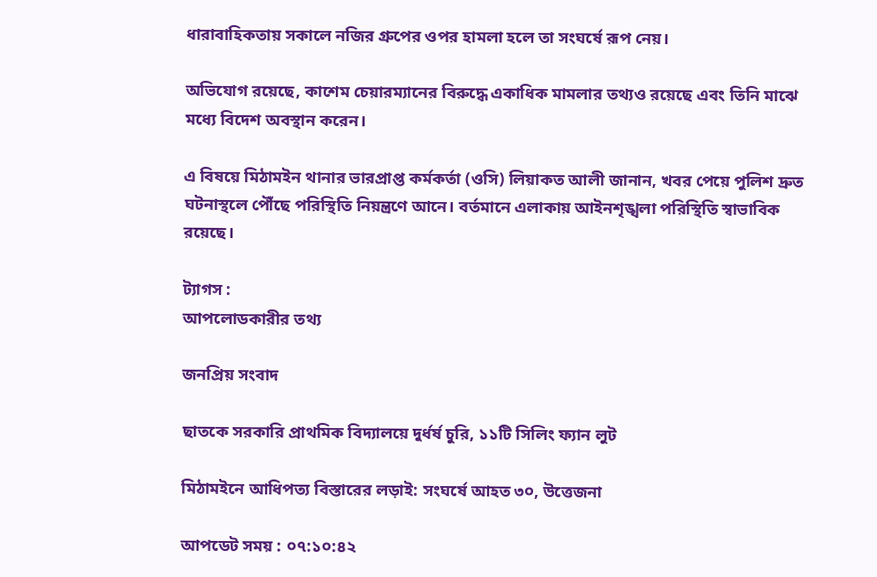ধারাবাহিকতায় সকালে নজির গ্রুপের ওপর হামলা হলে তা সংঘর্ষে রূপ নেয়।

অভিযোগ রয়েছে, কাশেম চেয়ারম্যানের বিরুদ্ধে একাধিক মামলার তথ্যও রয়েছে এবং তিনি মাঝে মধ্যে বিদেশ অবস্থান করেন।

এ বিষয়ে মিঠামইন থানার ভারপ্রাপ্ত কর্মকর্তা (ওসি) লিয়াকত আলী জানান, খবর পেয়ে পুলিশ দ্রুত ঘটনাস্থলে পৌঁছে পরিস্থিতি নিয়ন্ত্রণে আনে। বর্তমানে এলাকায় আইনশৃঙ্খলা পরিস্থিতি স্বাভাবিক রয়েছে।

ট্যাগস :
আপলোডকারীর তথ্য

জনপ্রিয় সংবাদ

ছাতকে সরকারি প্রাথমিক বিদ্যালয়ে দুর্ধর্ষ চুরি, ১১টি সিলিং ফ্যান লুট

মিঠামইনে আধিপত্য বিস্তারের লড়াই: সংঘর্ষে আহত ৩০, উত্তেজনা

আপডেট সময় : ০৭:১০:৪২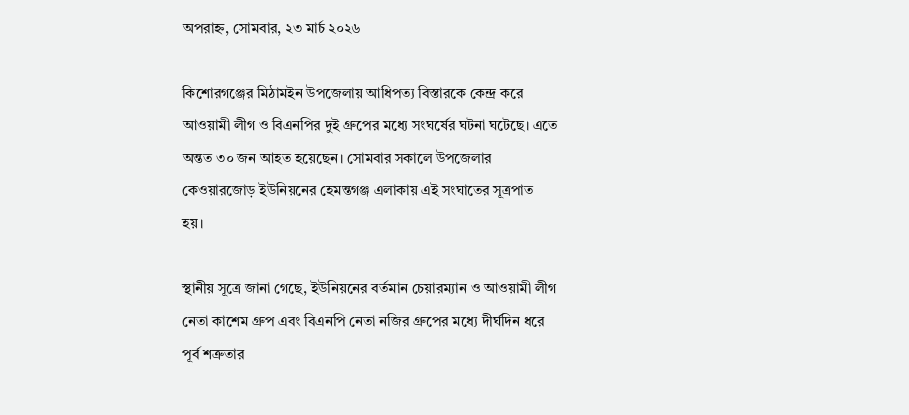অপরাহ্ন, সোমবার, ২৩ মার্চ ২০২৬

কিশোরগঞ্জের মিঠামইন উপজেলায় আধিপত্য বিস্তারকে কেন্দ্র করে আওয়ামী লীগ ও বিএনপির দুই গ্রুপের মধ্যে সংঘর্ষের ঘটনা ঘটেছে। এতে অন্তত ৩০ জন আহত হয়েছেন। সোমবার সকালে উপজেলার কেওয়ারজোড় ইউনিয়নের হেমন্তগঞ্জ এলাকায় এই সংঘাতের সূত্রপাত হয়।

স্থানীয় সূত্রে জানা গেছে, ইউনিয়নের বর্তমান চেয়ারম্যান ও আওয়ামী লীগ নেতা কাশেম গ্রুপ এবং বিএনপি নেতা নজির গ্রুপের মধ্যে দীর্ঘদিন ধরে পূর্ব শত্রুতার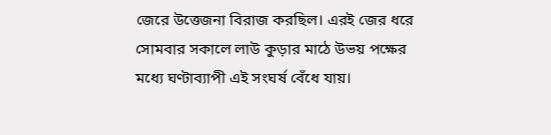জেরে উত্তেজনা বিরাজ করছিল। এরই জের ধরে সোমবার সকালে লাউ কুড়ার মাঠে উভয় পক্ষের মধ্যে ঘণ্টাব্যাপী এই সংঘর্ষ বেঁধে যায়।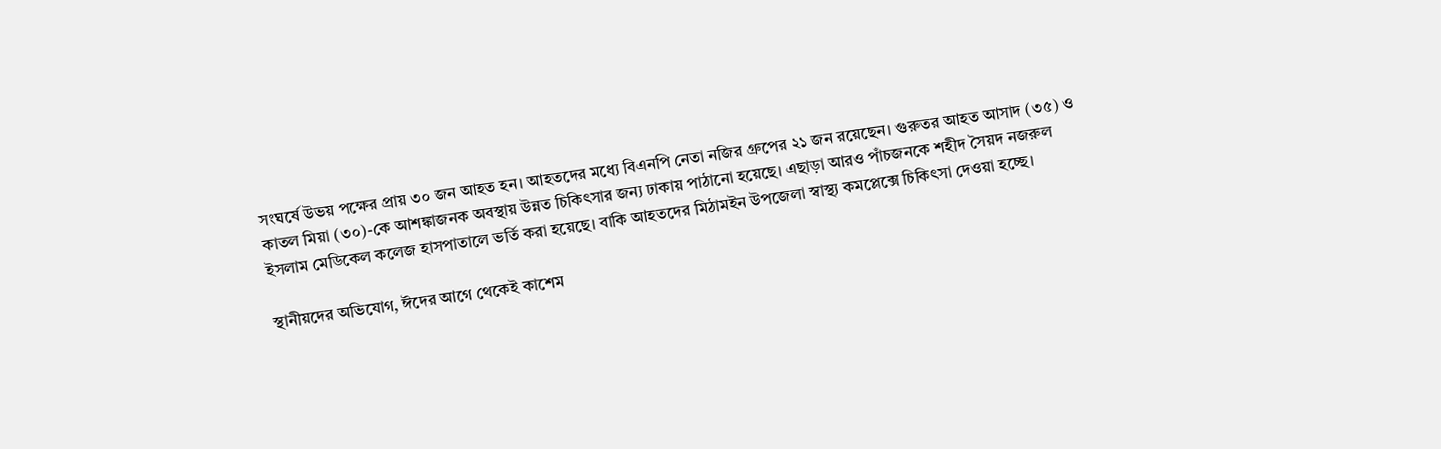সংঘর্ষে উভয় পক্ষের প্রায় ৩০ জন আহত হন। আহতদের মধ্যে বিএনপি নেতা নজির গ্রুপের ২১ জন রয়েছেন। গুরুতর আহত আসাদ (৩৫) ও কাতল মিয়া (৩০)-কে আশঙ্কাজনক অবস্থায় উন্নত চিকিৎসার জন্য ঢাকায় পাঠানো হয়েছে। এছাড়া আরও পাঁচজনকে শহীদ সৈয়দ নজরুল ইসলাম মেডিকেল কলেজ হাসপাতালে ভর্তি করা হয়েছে। বাকি আহতদের মিঠামইন উপজেলা স্বাস্থ্য কমপ্লেক্সে চিকিৎসা দেওয়া হচ্ছে।

স্থানীয়দের অভিযোগ, ঈদের আগে থেকেই কাশেম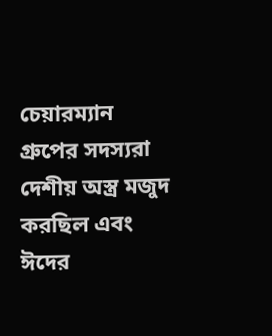চেয়ারম্যান গ্রুপের সদস্যরা দেশীয় অস্ত্র মজুদ করছিল এবং ঈদের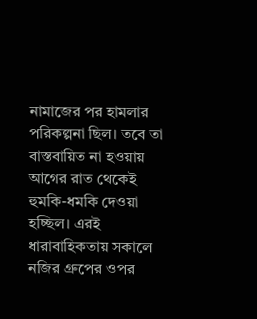নামাজের পর হামলার পরিকল্পনা ছিল। তবে তা বাস্তবায়িত না হওয়ায় আগের রাত থেকেই হুমকি-ধমকি দেওয়া হচ্ছিল। এরই ধারাবাহিকতায় সকালে নজির গ্রুপের ওপর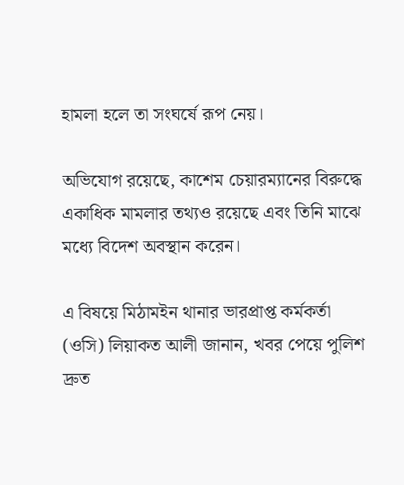হামলা হলে তা সংঘর্ষে রূপ নেয়।

অভিযোগ রয়েছে, কাশেম চেয়ারম্যানের বিরুদ্ধে একাধিক মামলার তথ্যও রয়েছে এবং তিনি মাঝে মধ্যে বিদেশ অবস্থান করেন।

এ বিষয়ে মিঠামইন থানার ভারপ্রাপ্ত কর্মকর্তা (ওসি) লিয়াকত আলী জানান, খবর পেয়ে পুলিশ দ্রুত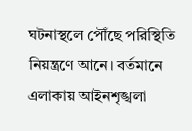ঘটনাস্থলে পৌঁছে পরিস্থিতি নিয়ন্ত্রণে আনে। বর্তমানে এলাকায় আইনশৃঙ্খলা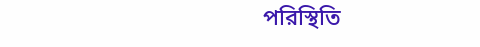পরিস্থিতি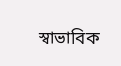স্বাভাবিক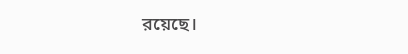রয়েছে।